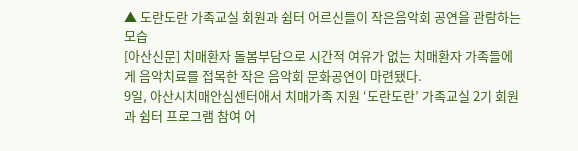▲ 도란도란 가족교실 회원과 쉼터 어르신들이 작은음악회 공연을 관람하는 모습
[아산신문] 치매환자 돌봄부담으로 시간적 여유가 없는 치매환자 가족들에게 음악치료를 접목한 작은 음악회 문화공연이 마련됐다.
9일, 아산시치매안심센터애서 치매가족 지원 ‘도란도란’ 가족교실 2기 회원과 쉼터 프로그램 참여 어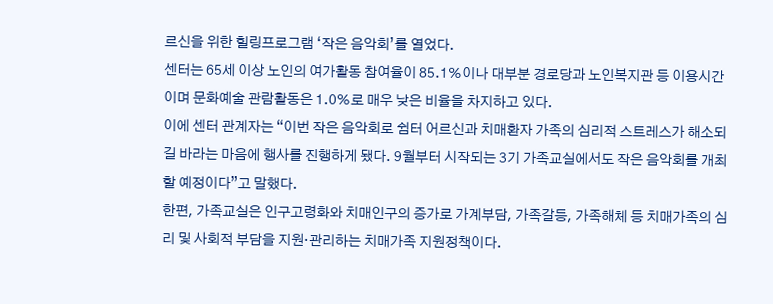르신을 위한 힐링프로그램 ‘작은 음악회’를 열었다.
센터는 65세 이상 노인의 여가활동 참여율이 85.1%이나 대부분 경로당과 노인복지관 등 이용시간이며 문화예술 관람활동은 1.0%로 매우 낮은 비율을 차지하고 있다.
이에 센터 관계자는 “이번 작은 음악회로 쉼터 어르신과 치매환자 가족의 심리적 스트레스가 해소되길 바라는 마음에 행사를 진행하게 됐다. 9월부터 시작되는 3기 가족교실에서도 작은 음악회를 개최할 예정이다”고 말했다.
한편, 가족교실은 인구고령화와 치매인구의 증가로 가계부담, 가족갈등, 가족해체 등 치매가족의 심리 및 사회적 부담을 지원·관리하는 치매가족 지원정책이다.